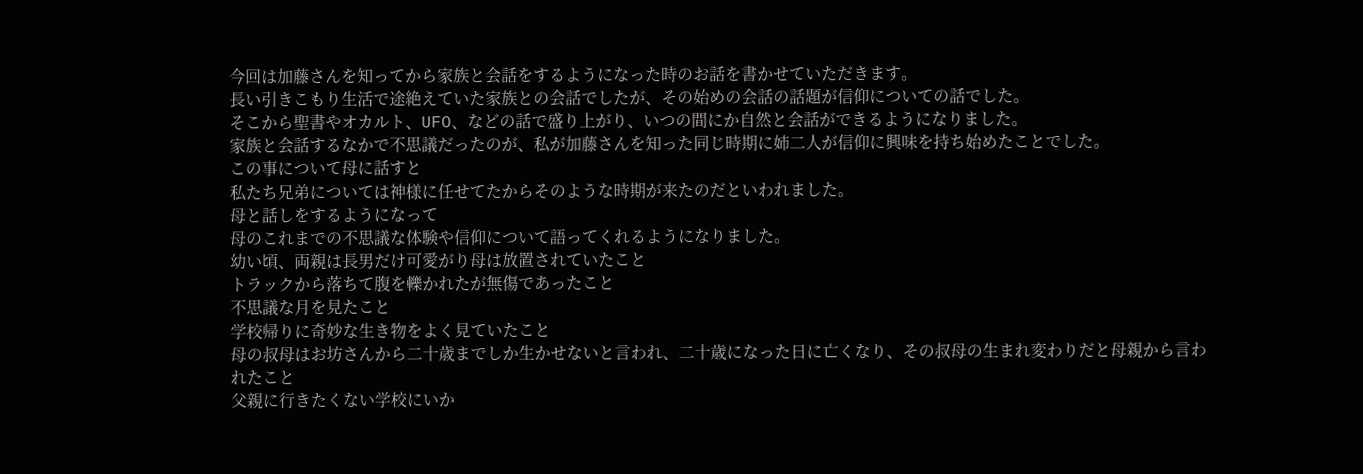今回は加藤さんを知ってから家族と会話をするようになった時のお話を書かせていただきます。
長い引きこもり生活で途絶えていた家族との会話でしたが、その始めの会話の話題が信仰についての話でした。
そこから聖書やオカルト、UFO、などの話で盛り上がり、いつの間にか自然と会話ができるようになりました。
家族と会話するなかで不思議だったのが、私が加藤さんを知った同じ時期に姉二人が信仰に興味を持ち始めたことでした。
この事について母に話すと
私たち兄弟については神様に任せてたからそのような時期が来たのだといわれました。
母と話しをするようになって
母のこれまでの不思議な体験や信仰について語ってくれるようになりました。
幼い頃、両親は長男だけ可愛がり母は放置されていたこと
トラックから落ちて腹を轢かれたが無傷であったこと
不思議な月を見たこと
学校帰りに奇妙な生き物をよく見ていたこと
母の叔母はお坊さんから二十歳までしか生かせないと言われ、二十歳になった日に亡くなり、その叔母の生まれ変わりだと母親から言われたこと
父親に行きたくない学校にいか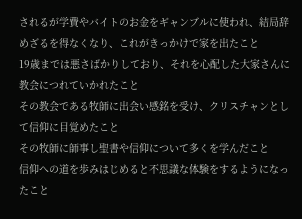されるが学費やバイトのお金をギャンブルに使われ、結局辞めざるを得なくなり、これがきっかけで家を出たこと
19歳までは悪さばかりしており、それを心配した大家さんに教会につれていかれたこと
その教会である牧師に出会い感銘を受け、クリスチャンとして信仰に目覚めたこと
その牧師に師事し聖書や信仰について多くを学んだこと
信仰への道を歩みはじめると不思議な体験をするようになったこと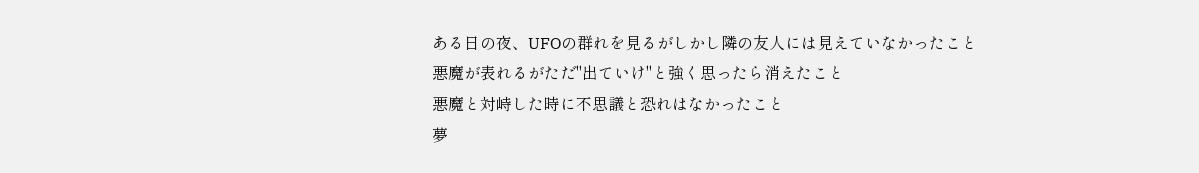ある日の夜、UFOの群れを見るがしかし隣の友人には見えていなかったこと
悪魔が表れるがただ"出ていけ"と強く思ったら消えたこと
悪魔と対峙した時に不思議と恐れはなかったこと
夢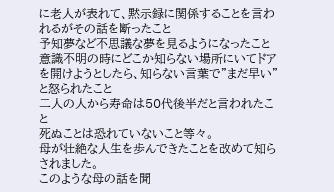に老人が表れて、黙示録に関係することを言われるがその話を断ったこと
予知夢など不思議な夢を見るようになったこと
意識不明の時にどこか知らない場所にいてドアを開けようとしたら、知らない言葉で"まだ早い"と怒られたこと
二人の人から寿命は50代後半だと言われたこと
死ぬことは恐れていないこと等々。
母が壮絶な人生を歩んできたことを改めて知らされました。
このような母の話を聞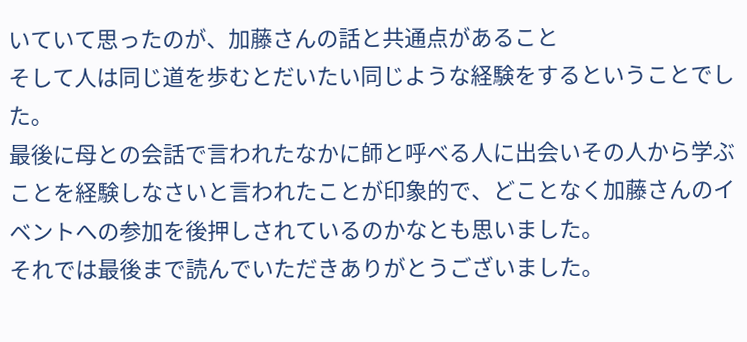いていて思ったのが、加藤さんの話と共通点があること
そして人は同じ道を歩むとだいたい同じような経験をするということでした。
最後に母との会話で言われたなかに師と呼べる人に出会いその人から学ぶことを経験しなさいと言われたことが印象的で、どことなく加藤さんのイベントへの参加を後押しされているのかなとも思いました。
それでは最後まで読んでいただきありがとうございました。